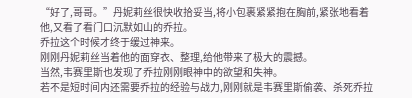“好了,哥哥。”丹妮莉丝很快收拾妥当,将小包裹紧紧抱在胸前,紧张地看着他,又看了看门口沉默如山的乔拉。
乔拉这个时候才终于缓过神来。
刚刚丹妮莉丝当着他的面穿衣、整理,给他带来了极大的震撼。
当然,韦赛里斯也发现了乔拉刚刚眼神中的欲望和失神。
若不是短时间内还需要乔拉的经验与战力,刚刚就是韦赛里斯偷袭、杀死乔拉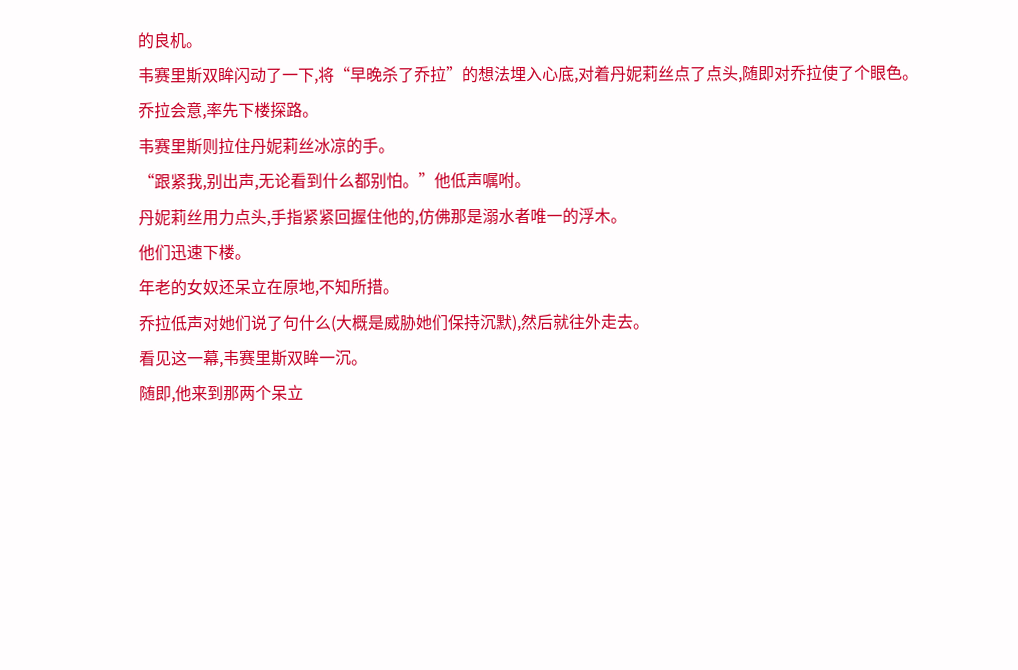的良机。
韦赛里斯双眸闪动了一下,将“早晚杀了乔拉”的想法埋入心底,对着丹妮莉丝点了点头,随即对乔拉使了个眼色。
乔拉会意,率先下楼探路。
韦赛里斯则拉住丹妮莉丝冰凉的手。
“跟紧我,别出声,无论看到什么都别怕。”他低声嘱咐。
丹妮莉丝用力点头,手指紧紧回握住他的,仿佛那是溺水者唯一的浮木。
他们迅速下楼。
年老的女奴还呆立在原地,不知所措。
乔拉低声对她们说了句什么(大概是威胁她们保持沉默),然后就往外走去。
看见这一幕,韦赛里斯双眸一沉。
随即,他来到那两个呆立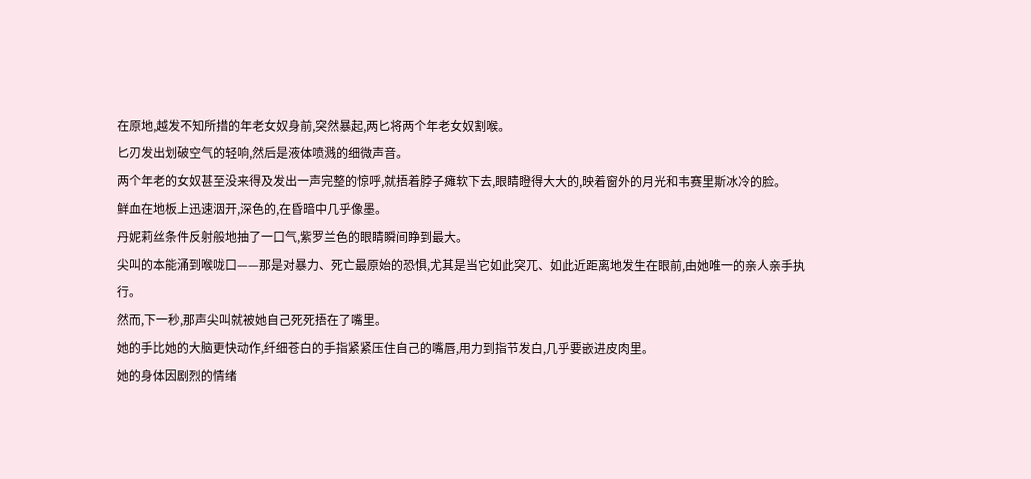在原地,越发不知所措的年老女奴身前,突然暴起,两匕将两个年老女奴割喉。
匕刃发出划破空气的轻响,然后是液体喷溅的细微声音。
两个年老的女奴甚至没来得及发出一声完整的惊呼,就捂着脖子瘫软下去,眼睛瞪得大大的,映着窗外的月光和韦赛里斯冰冷的脸。
鲜血在地板上迅速洇开,深色的,在昏暗中几乎像墨。
丹妮莉丝条件反射般地抽了一口气,紫罗兰色的眼睛瞬间睁到最大。
尖叫的本能涌到喉咙口——那是对暴力、死亡最原始的恐惧,尤其是当它如此突兀、如此近距离地发生在眼前,由她唯一的亲人亲手执行。
然而,下一秒,那声尖叫就被她自己死死捂在了嘴里。
她的手比她的大脑更快动作,纤细苍白的手指紧紧压住自己的嘴唇,用力到指节发白,几乎要嵌进皮肉里。
她的身体因剧烈的情绪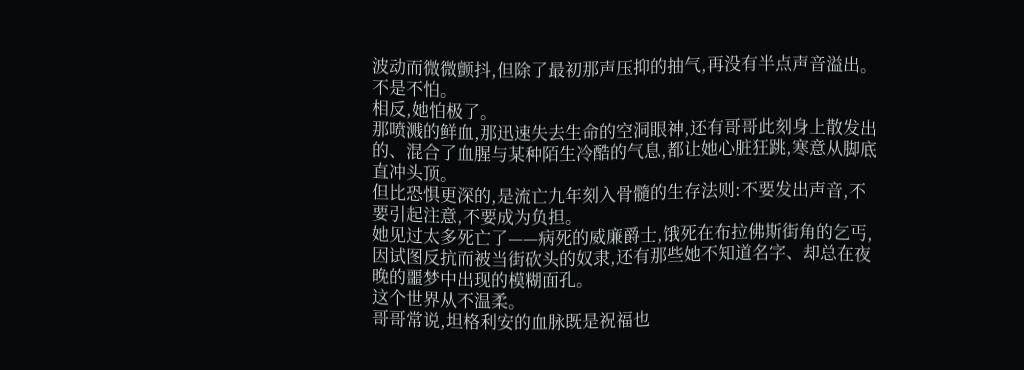波动而微微颤抖,但除了最初那声压抑的抽气,再没有半点声音溢出。
不是不怕。
相反,她怕极了。
那喷溅的鲜血,那迅速失去生命的空洞眼神,还有哥哥此刻身上散发出的、混合了血腥与某种陌生冷酷的气息,都让她心脏狂跳,寒意从脚底直冲头顶。
但比恐惧更深的,是流亡九年刻入骨髓的生存法则:不要发出声音,不要引起注意,不要成为负担。
她见过太多死亡了——病死的威廉爵士,饿死在布拉佛斯街角的乞丐,因试图反抗而被当街砍头的奴隶,还有那些她不知道名字、却总在夜晚的噩梦中出现的模糊面孔。
这个世界从不温柔。
哥哥常说,坦格利安的血脉既是祝福也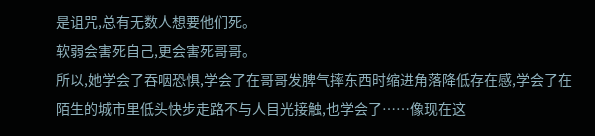是诅咒,总有无数人想要他们死。
软弱会害死自己,更会害死哥哥。
所以,她学会了吞咽恐惧,学会了在哥哥发脾气摔东西时缩进角落降低存在感,学会了在陌生的城市里低头快步走路不与人目光接触,也学会了……像现在这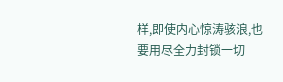样,即使内心惊涛骇浪,也要用尽全力封锁一切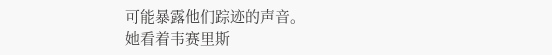可能暴露他们踪迹的声音。
她看着韦赛里斯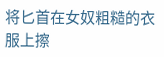将匕首在女奴粗糙的衣服上擦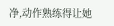净,动作熟练得让她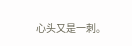心头又是一刺。